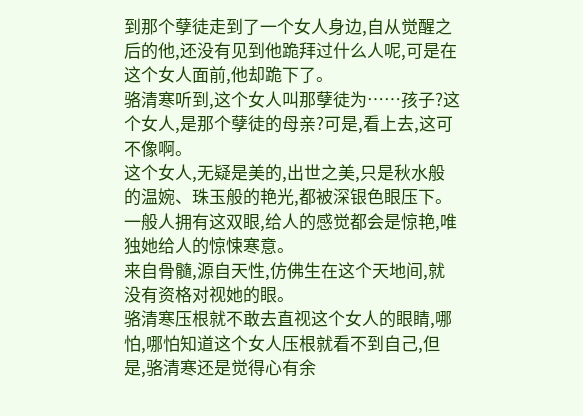到那个孽徒走到了一个女人身边,自从觉醒之后的他,还没有见到他跪拜过什么人呢,可是在这个女人面前,他却跪下了。
骆清寒听到,这个女人叫那孽徒为……孩子?这个女人,是那个孽徒的母亲?可是,看上去,这可不像啊。
这个女人,无疑是美的,出世之美,只是秋水般的温婉、珠玉般的艳光,都被深银色眼压下。一般人拥有这双眼,给人的感觉都会是惊艳,唯独她给人的惊悚寒意。
来自骨髓,源自天性,仿佛生在这个天地间,就没有资格对视她的眼。
骆清寒压根就不敢去直视这个女人的眼睛,哪怕,哪怕知道这个女人压根就看不到自己,但是,骆清寒还是觉得心有余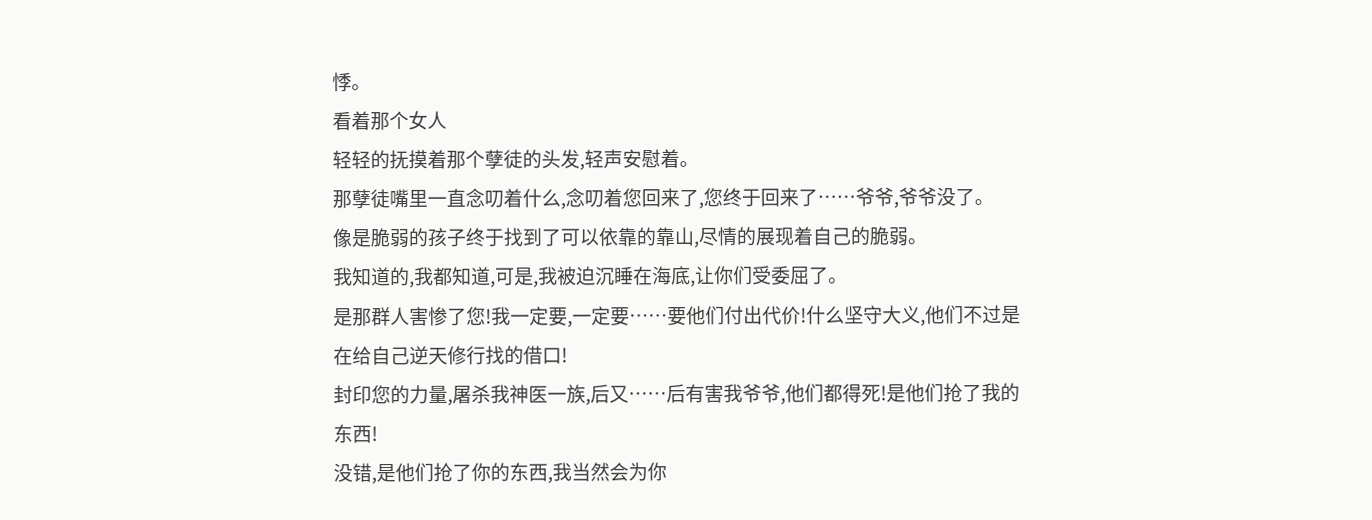悸。
看着那个女人
轻轻的抚摸着那个孽徒的头发,轻声安慰着。
那孽徒嘴里一直念叨着什么,念叨着您回来了,您终于回来了……爷爷,爷爷没了。
像是脆弱的孩子终于找到了可以依靠的靠山,尽情的展现着自己的脆弱。
我知道的,我都知道,可是,我被迫沉睡在海底,让你们受委屈了。
是那群人害惨了您!我一定要,一定要……要他们付出代价!什么坚守大义,他们不过是在给自己逆天修行找的借口!
封印您的力量,屠杀我神医一族,后又……后有害我爷爷,他们都得死!是他们抢了我的东西!
没错,是他们抢了你的东西,我当然会为你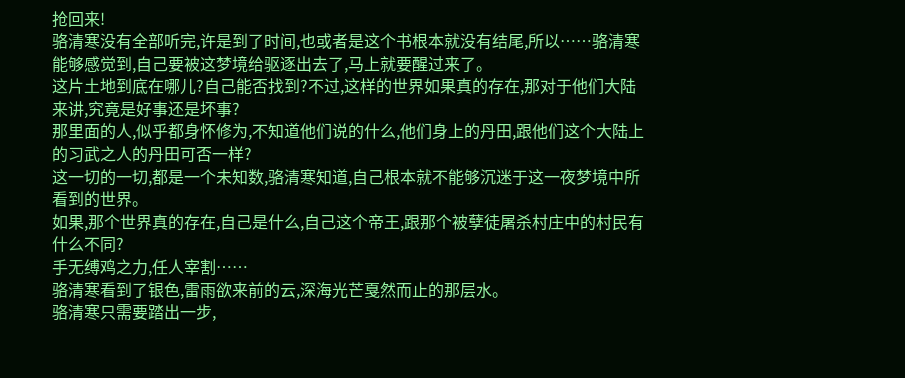抢回来!
骆清寒没有全部听完,许是到了时间,也或者是这个书根本就没有结尾,所以……骆清寒能够感觉到,自己要被这梦境给驱逐出去了,马上就要醒过来了。
这片土地到底在哪儿?自己能否找到?不过,这样的世界如果真的存在,那对于他们大陆来讲,究竟是好事还是坏事?
那里面的人,似乎都身怀修为,不知道他们说的什么,他们身上的丹田,跟他们这个大陆上的习武之人的丹田可否一样?
这一切的一切,都是一个未知数,骆清寒知道,自己根本就不能够沉迷于这一夜梦境中所看到的世界。
如果,那个世界真的存在,自己是什么,自己这个帝王,跟那个被孽徒屠杀村庄中的村民有什么不同?
手无缚鸡之力,任人宰割……
骆清寒看到了银色,雷雨欲来前的云,深海光芒戛然而止的那层水。
骆清寒只需要踏出一步,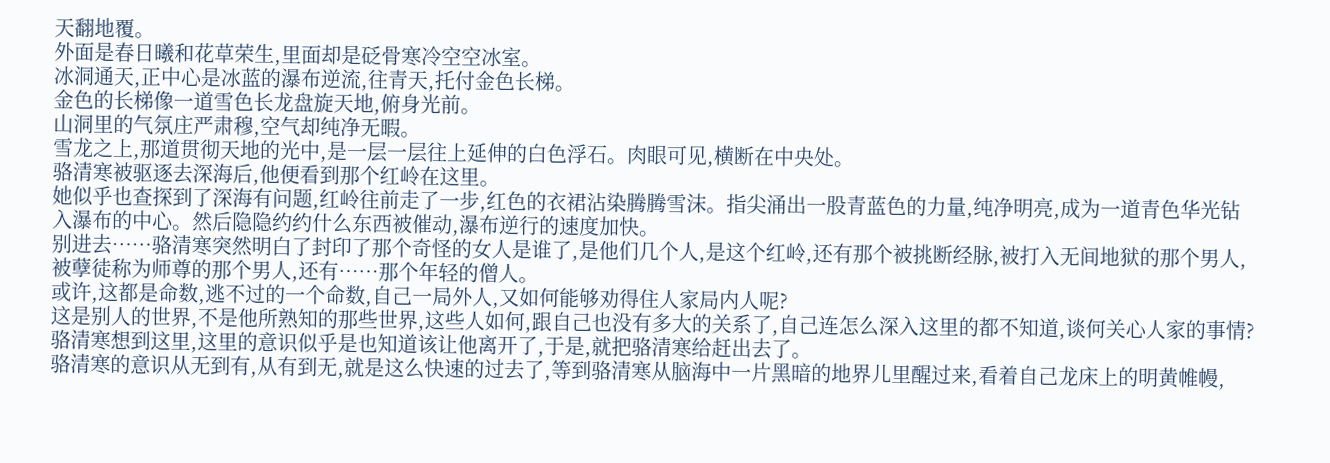天翻地覆。
外面是春日曦和花草荣生,里面却是砭骨寒冷空空冰室。
冰洞通天,正中心是冰蓝的瀑布逆流,往青天,托付金色长梯。
金色的长梯像一道雪色长龙盘旋天地,俯身光前。
山洞里的气氛庄严肃穆,空气却纯净无暇。
雪龙之上,那道贯彻天地的光中,是一层一层往上延伸的白色浮石。肉眼可见,横断在中央处。
骆清寒被驱逐去深海后,他便看到那个红岭在这里。
她似乎也查探到了深海有问题,红岭往前走了一步,红色的衣裙沾染腾腾雪沫。指尖涌出一股青蓝色的力量,纯净明亮,成为一道青色华光钻入瀑布的中心。然后隐隐约约什么东西被催动,瀑布逆行的速度加快。
别进去……骆清寒突然明白了封印了那个奇怪的女人是谁了,是他们几个人,是这个红岭,还有那个被挑断经脉,被打入无间地狱的那个男人,被孽徒称为师尊的那个男人,还有……那个年轻的僧人。
或许,这都是命数,逃不过的一个命数,自己一局外人,又如何能够劝得住人家局内人呢?
这是别人的世界,不是他所熟知的那些世界,这些人如何,跟自己也没有多大的关系了,自己连怎么深入这里的都不知道,谈何关心人家的事情?
骆清寒想到这里,这里的意识似乎是也知道该让他离开了,于是,就把骆清寒给赶出去了。
骆清寒的意识从无到有,从有到无,就是这么快速的过去了,等到骆清寒从脑海中一片黑暗的地界儿里醒过来,看着自己龙床上的明黄帷幔,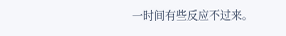一时间有些反应不过来。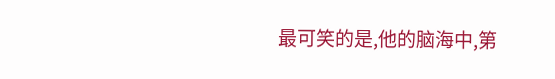最可笑的是,他的脑海中,第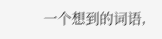一个想到的词语,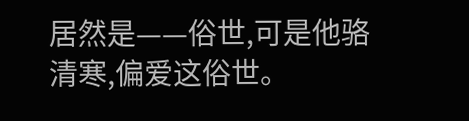居然是——俗世,可是他骆清寒,偏爱这俗世。